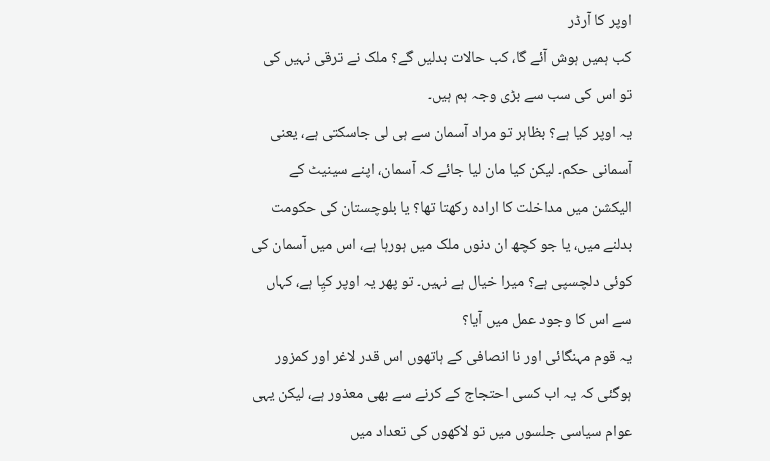اوپر کا آرڈر
کب ہمیں ہوش آئے گا، کب حالات بدلیں گے؟ ملک نے ترقی نہیں کی تو اس کی سب سے بڑی وجہ ہم ہیں۔
یہ اوپر کیا ہے؟ بظاہر تو مراد آسمان سے ہی لی جاسکتی ہے، یعنی آسمانی حکم۔ لیکن کیا مان لیا جائے کہ آسمان، اپنے سینیٹ کے الیکشن میں مداخلت کا ارادہ رکھتا تھا؟ یا بلوچستان کی حکومت بدلنے میں، یا جو کچھ ان دنوں ملک میں ہورہا ہے، اس میں آسمان کی کوئی دلچسپی ہے؟ میرا خیال ہے نہیں۔ تو پھر یہ اوپر کیِا ہے، کہاں سے اس کا وجود عمل میں آیا؟
یہ قوم مہنگائی اور نا انصافی کے ہاتھوں اس قدر لاغر اور کمزور ہوگئی کہ یہ اب کسی احتجاج کے کرنے سے بھی معذور ہے، لیکن یہی عوام سیاسی جلسوں میں تو لاکھوں کی تعداد میں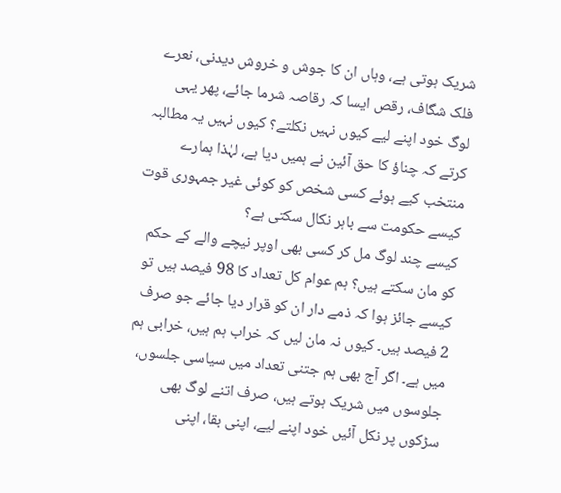شریک ہوتی ہے، وہاں ان کا جوش و خروش دیدنی، نعرے فلک شگاف، رقص ایسا کہ رقاصہ شرما جائے، پھر یہی لوگ خود اپنے لیے کیوں نہیں نکلتے؟ کیوں نہیں یہ مطالبہ کرتے کہ چناؤ کا حق آئین نے ہمیں دیا ہے، لہٰذا ہمارے منتخب کیے ہوئے کسی شخص کو کوئی غیر جمہوری قوت کیسے حکومت سے باہر نکال سکتی ہے؟
کیسے چند لوگ مل کر کسی بھی اوپر نیچے والے کے حکم کو مان سکتے ہیں؟ ہم عوام کل تعداد کا 98 فیصد ہیں تو کیسے جائز ہوا کہ ذمے دار ان کو قرار دیا جائے جو صرف 2 فیصد ہیں۔ کیوں نہ مان لیں کہ خراب ہم ہیں، خرابی ہم میں ہے۔ اگر آج بھی ہم جتنی تعداد میں سیاسی جلسوں، جلوسوں میں شریک ہوتے ہیں، صرف اتنے لوگ بھی سڑکوں پر نکل آئیں خود اپنے لیے، اپنی بقا، اپنی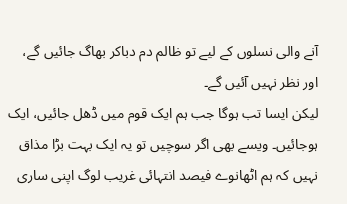آنے والی نسلوں کے لیے تو ظالم دم دباکر بھاگ جائیں گے، اور نظر نہیں آئیں گے۔
لیکن ایسا تب ہوگا جب ہم ایک قوم میں ڈھل جائیں، ایک ہوجائیں۔ ویسے بھی اگر سوچیں تو یہ ایک بہت بڑا مذاق نہیں کہ ہم اٹھانوے فیصد انتہائی غریب لوگ اپنی ساری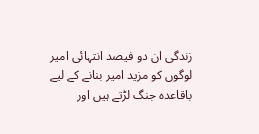زندگی ان دو فیصد انتہائی امیر لوگوں کو مزید امیر بنانے کے لیے باقاعدہ جنگ لڑتے ہیں اور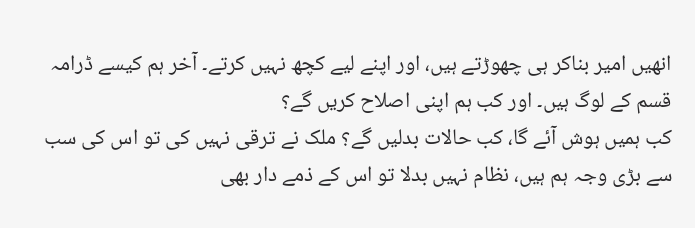انھیں امیر بناکر ہی چھوڑتے ہیں، اور اپنے لیے کچھ نہیں کرتے۔ آخر ہم کیسے ڈرامہ قسم کے لوگ ہیں۔ اور کب ہم اپنی اصلاح کریں گے؟
کب ہمیں ہوش آئے گا، کب حالات بدلیں گے؟ ملک نے ترقی نہیں کی تو اس کی سب سے بڑی وجہ ہم ہیں، نظام نہیں بدلا تو اس کے ذمے دار بھی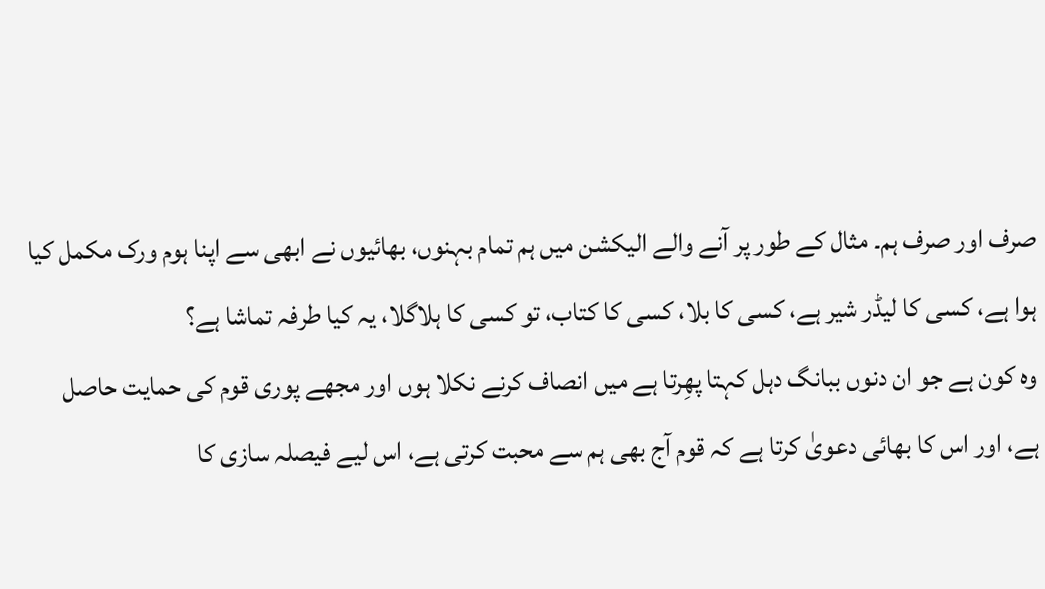صرف اور صرف ہم۔ مثال کے طور پر آنے والے الیکشن میں ہم تمام بہنوں، بھائیوں نے ابھی سے اپنا ہوم ورک مکمل کیا ہوا ہے، کسی کا لیڈر شیر ہے، کسی کا بلا، کسی کا کتاب، تو کسی کا ہلاگلا، یہ کیا طرفہ تماشا ہے؟
وہ کون ہے جو ان دنوں ببانگ دہل کہتا پھِرتا ہے میں انصاف کرنے نکلا ہوں اور مجھے پوری قوم کی حمایت حاصل ہے، اور اس کا بھائی دعویٰ کرتا ہے کہ قوم آج بھی ہم سے محبت کرتی ہے، اس لیے فیصلہ سازی کا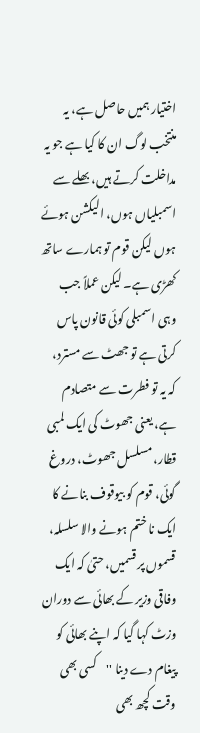اختیار ہمیں حاصل ہے، یہ منتخب لوگ ان کا کیا ہے جو یہ مداخلت کرتے ہیں، بھلے سے اسمبلیاں ہوں، الیکشن ہوئے ہوں لیکن قوم تو ہمارے ساتھ کھڑی ہے۔ لیکن عملاً جب وہی اسمبلی کوئی قانون پاس کرتی ہے تو جھٹ سے مسترد، کہ یہ تو فطرت سے متصادم ہے، یعنی جھوٹ کی ایک لمبی قطار، مسلسل جھوٹ، دروغ گوئی، قوم کو بیوقوف بنانے کا ایک نا ختم ہونے والا سلسلہ، قسموں پر قسمیں، حتیٰ کہ ایک وفاقی وزیر کے بھائی سے دوران وزٹ کہا گیا کہ اپنے بھائی کو پیغام دے دینا ''کسی بھی وقت کچھ بھی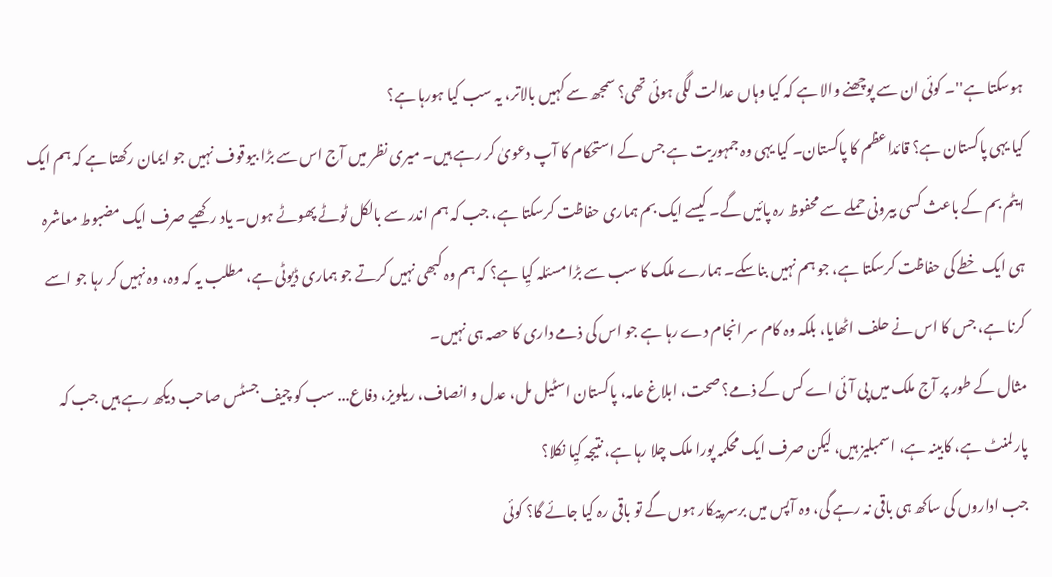ہوسکتا ہے''۔ کوئی ان سے پوچھنے والا ہے کہ کیا وہاں عدالت لگی ہوئی تھی؟ سمجھ سے کہیں بالاتر، یہ سب کیا ہورہا ہے؟
کیا یہی پاکستان ہے؟ قائداعظم کا پاکستان۔ کیا یہی وہ جمہوریت ہے جس کے استحکام کا آپ دعویٰ کر رہے ہیں۔ میری نظر میں آج اس سے بڑا بیوقوف نہیں جو ایمان رکھتا ہے کہ ہم ایک ایٹم بم کے باعث کسی بیرونی حملے سے محفوظ رہ پائیں گے۔ کیسے ایک بم ہماری حفاظت کرسکتا ہے، جب کہ ہم اندر سے بالکل ٹوٹے پھوٹے ہوں۔ یاد رکھیے صرف ایک مضبوط معاشرہ ہی ایک خطے کی حفاظت کرسکتا ہے، جو ہم نہیں بناسکے۔ ہمارے ملک کا سب سے بڑا مسئلہ کیِا ہے؟ کہ ہم وہ کبھی نہیں کرتے جو ہماری ڈیوٹی ہے، مطلب یہ کہ وہ، وہ نہیں کر رہا جو اسے کرنا ہے، جس کا اس نے حلف اٹھایا، بلکہ وہ کام سر انجام دے رہا ہے جو اس کی ذمے داری کا حصہ ہی نہیں۔
مثال کے طور پر آج ملک میں پی آئی اے کس کے ذمے؟ صحت، ابلاغ عامہ، پاکستان اسٹیل مل، عدل و انصاف، ریلویز، دفاع... سب کو چیف جسٹس صاحب دیکھ رہے ہیں جب کہ پارلمنٹ ہے، کابینہ ہے، اسمبلیز ہیں، لیکن صرف ایک محکمہ پورا ملک چلا رہا ہے، نتیجہ کیِا نکلا؟
جب اداروں کی ساکھ ہی باقی نہ رہے گی، وہ آپس میں برسر پیکار ہوں گے تو باقی رہ کیا جائے گا؟ کوئی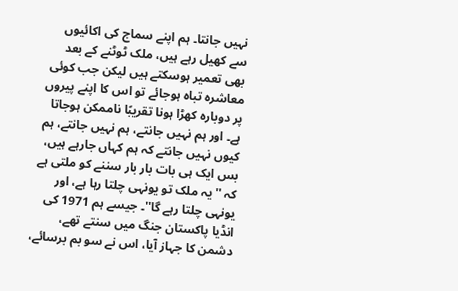نہیں جانتا۔ ہم اپنے سماج کی اکائیوں سے کھیل رہے ہیں، ملک ٹوٹنے کے بعد بھی تعمیر ہوسکتے ہیں لیکن جب کوئی معاشرہ تباہ ہوجائے تو اس کا اپنے پیروں پر دوبارہ کھڑا ہونا تقریبًا ناممکن ہوجاتا ہے۔ اور ہم نہیں جانتے، ہم نہیں جانتے، ہم کیوں نہیں جانتے کہ ہم کہاں جارہے ہیں، بس ایک ہی بات بار بار سننے کو ملتی ہے کہ ''یہ ملک تو یونہی چلتا رہا ہے، اور یونہی چلتا رہے گا''۔ جیسے ہم 1971 کی انڈیا پاکستان جنگ میں سنتے تھے، دشمن کا جہاز آیا، اس نے سو بم برسائے،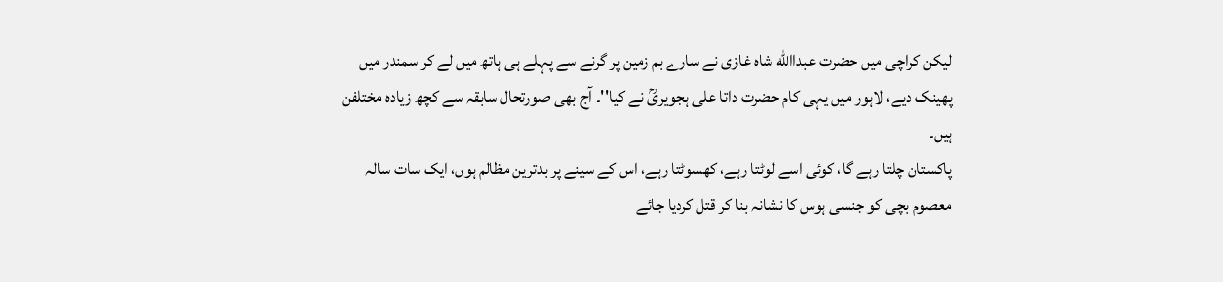لیکن کراچی میں حضرت عبداالله شاہ غازی نے سارے بم زمین پر گرنے سے پہلے ہی ہاتھ میں لے کر سمندر میں پھینک دیے، لاہور میں یہی کام حضرت داتا علی ہجویریؒ نے کیا''۔ آج بھی صورتحال سابقہ سے کچھ زیادہ مختلفن ہیں۔
پاکستان چلتا رہے گا، کوئی اسے لوٹتا رہے، کھسوٹتا رہے، اس کے سینے پر بدترین مظالم ہوں، ایک سات سالہ معصوم بچی کو جنسی ہوس کا نشانہ بنا کر قتل کردیا جائے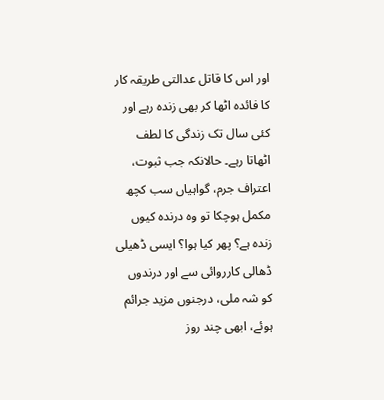اور اس کا قاتل عدالتی طریقہ کار کا فائدہ اٹھا کر بھی زندہ رہے اور کئی سال تک زندگی کا لطف اٹھاتا رہے۔ حالانکہ جب ثبوت، اعتراف جرم، گواہیاں سب کچھ مکمل ہوچکا تو وہ درندہ کیوں زندہ ہے؟ پھر کیا ہوا؟ ایسی ڈھیلی ڈھالی کارروائی سے اور درندوں کو شہ ملی، درجنوں مزید جرائم ہوئے، ابھی چند روز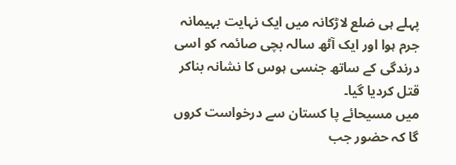پہلے ہی ضلع لاڑکانہ میں ایک نہایت بہیمانہ جرم ہوا اور ایک آٹھ سالہ بچی صائمہ کو اسی درندگی کے ساتھ جنسی ہوس کا نشانہ بناکر قتل کردیا گیا۔
میں مسیحائے پا کستان سے درخواست کروں گا کہ حضور جب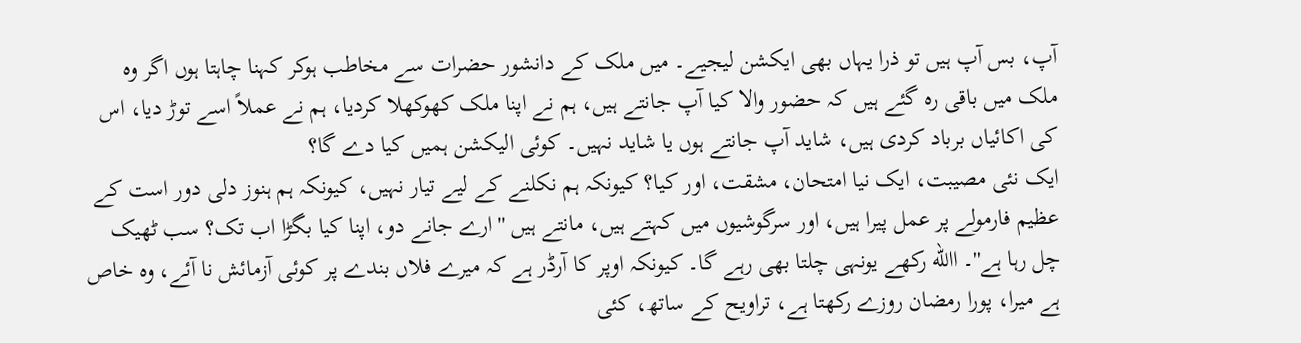آپ، بس آپ ہیں تو ذرا یہاں بھی ایکشن لیجیے۔ میں ملک کے دانشور حضرات سے مخاطب ہوکر کہنا چاہتا ہوں اگر وہ ملک میں باقی رہ گئے ہیں کہ حضور والا کیا آپ جانتے ہیں، ہم نے اپنا ملک کھوکھلا کردیا، ہم نے عملاً اسے توڑ دیا، اس کی اکائیاں برباد کردی ہیں، شاید آپ جانتے ہوں یا شاید نہیں۔ کوئی الیکشن ہمیں کیا دے گا؟
ایک نئی مصیبت، ایک نیا امتحان، مشقت، اور کیا؟ کیونکہ ہم نکلنے کے لیے تیار نہیں، کیونکہ ہم ہنوز دلی دور است کے عظیم فارمولے پر عمل پیرا ہیں، اور سرگوشیوں میں کہتے ہیں، مانتے ہیں ''ارے جانے دو، اپنا کیا بگڑا اب تک؟ سب ٹھیک چل رہا ہے''۔ االله رکھے یونہی چلتا بھی رہے گا۔ کیونکہ اوپر کا آرڈر ہے کہ میرے فلاں بندے پر کوئی آزمائش نا آئے، وہ خاص ہے میرا، پورا رمضان روزے رکھتا ہے، تراویح کے ساتھ، کئی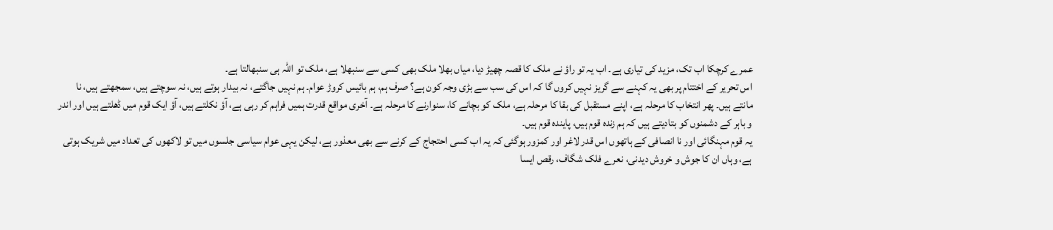عمرے کرچکا اب تک، مزید کی تیاری ہے۔ اب یہ تو راؤ نے ملک کا قصہ چھیڑ دیا، میاں بھلا ملک بھی کسی سے سنبھلا ہے، ملک تو اللہ ہی سنبھالتا ہے۔
اس تحریر کے اختتام پر بھی یہ کہنے سے گریز نہیں کروں گا کہ اس کی سب سے بڑی وجہ کون ہے؟ صرف ہم، ہم بائیس کروڑ عوام۔ ہم نہیں جاگتے، نہ بیدار ہوتے ہیں، نہ سوچتے ہیں، سمجھتے ہیں، نا مانتے ہیں۔ پھر انتخاب کا مرحلہ ہے، اپنے مستقبل کی بقا کا مرحلہ ہے، ملک کو بچانے کا، سنوارنے کا مرحلہ ہے۔ آخری مواقع قدرت ہمیں فراہم کر رہی ہے، آؤ نکلتے ہیں، آؤ ایک قوم میں ڈھلتے ہیں اور اندر و باہر کے دشمنوں کو بتادیتے ہیں کہ ہم زندہ قوم ہیں، پایندہ قوم ہیں۔
یہ قوم مہنگائی اور نا انصافی کے ہاتھوں اس قدر لاغر اور کمزور ہوگئی کہ یہ اب کسی احتجاج کے کرنے سے بھی معذور ہے، لیکن یہی عوام سیاسی جلسوں میں تو لاکھوں کی تعداد میں شریک ہوتی ہے، وہاں ان کا جوش و خروش دیدنی، نعرے فلک شگاف، رقص ایسا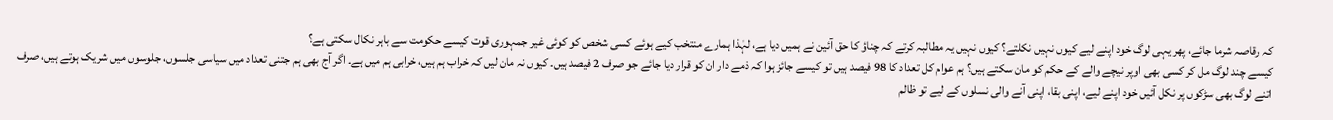کہ رقاصہ شرما جائے، پھر یہی لوگ خود اپنے لیے کیوں نہیں نکلتے؟ کیوں نہیں یہ مطالبہ کرتے کہ چناؤ کا حق آئین نے ہمیں دیا ہے، لہٰذا ہمارے منتخب کیے ہوئے کسی شخص کو کوئی غیر جمہوری قوت کیسے حکومت سے باہر نکال سکتی ہے؟
کیسے چند لوگ مل کر کسی بھی اوپر نیچے والے کے حکم کو مان سکتے ہیں؟ ہم عوام کل تعداد کا 98 فیصد ہیں تو کیسے جائز ہوا کہ ذمے دار ان کو قرار دیا جائے جو صرف 2 فیصد ہیں۔ کیوں نہ مان لیں کہ خراب ہم ہیں، خرابی ہم میں ہے۔ اگر آج بھی ہم جتنی تعداد میں سیاسی جلسوں، جلوسوں میں شریک ہوتے ہیں، صرف اتنے لوگ بھی سڑکوں پر نکل آئیں خود اپنے لیے، اپنی بقا، اپنی آنے والی نسلوں کے لیے تو ظالم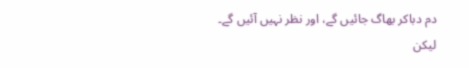دم دباکر بھاگ جائیں گے، اور نظر نہیں آئیں گے۔
لیکن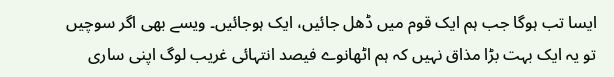ایسا تب ہوگا جب ہم ایک قوم میں ڈھل جائیں، ایک ہوجائیں۔ ویسے بھی اگر سوچیں تو یہ ایک بہت بڑا مذاق نہیں کہ ہم اٹھانوے فیصد انتہائی غریب لوگ اپنی ساری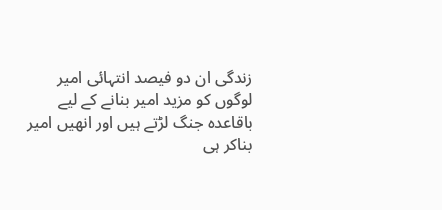زندگی ان دو فیصد انتہائی امیر لوگوں کو مزید امیر بنانے کے لیے باقاعدہ جنگ لڑتے ہیں اور انھیں امیر بناکر ہی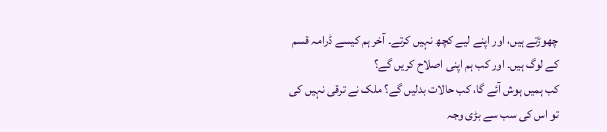چھوڑتے ہیں، اور اپنے لیے کچھ نہیں کرتے۔ آخر ہم کیسے ڈرامہ قسم کے لوگ ہیں۔ اور کب ہم اپنی اصلاح کریں گے؟
کب ہمیں ہوش آئے گا، کب حالات بدلیں گے؟ ملک نے ترقی نہیں کی تو اس کی سب سے بڑی وجہ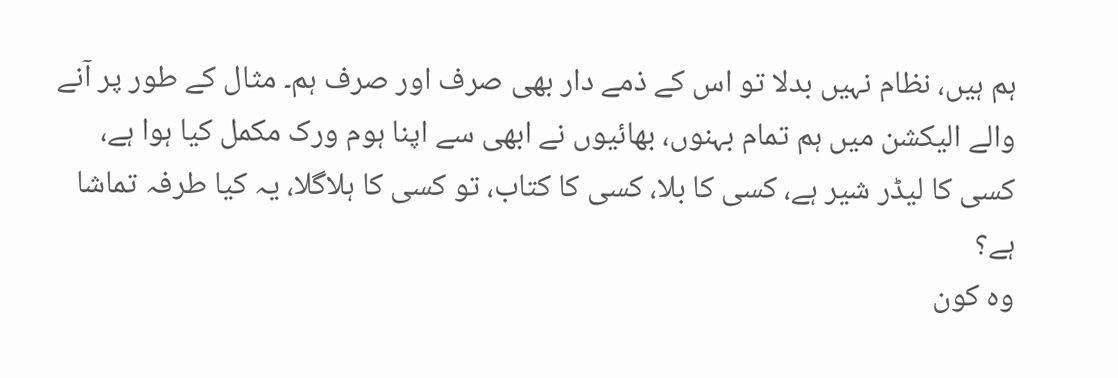ہم ہیں، نظام نہیں بدلا تو اس کے ذمے دار بھی صرف اور صرف ہم۔ مثال کے طور پر آنے والے الیکشن میں ہم تمام بہنوں، بھائیوں نے ابھی سے اپنا ہوم ورک مکمل کیا ہوا ہے، کسی کا لیڈر شیر ہے، کسی کا بلا، کسی کا کتاب، تو کسی کا ہلاگلا، یہ کیا طرفہ تماشا ہے؟
وہ کون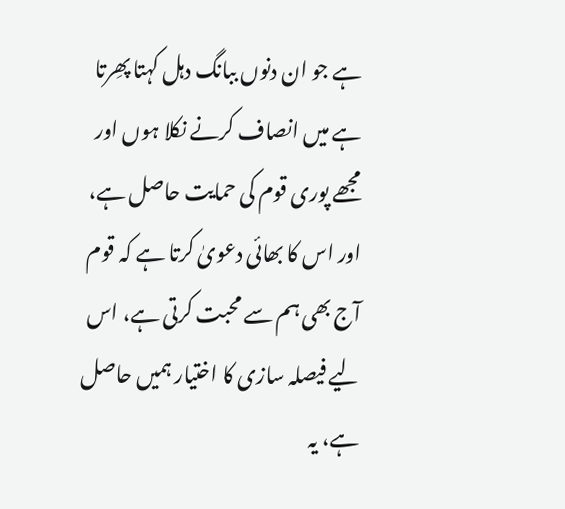ہے جو ان دنوں ببانگ دہل کہتا پھِرتا ہے میں انصاف کرنے نکلا ہوں اور مجھے پوری قوم کی حمایت حاصل ہے، اور اس کا بھائی دعویٰ کرتا ہے کہ قوم آج بھی ہم سے محبت کرتی ہے، اس لیے فیصلہ سازی کا اختیار ہمیں حاصل ہے، یہ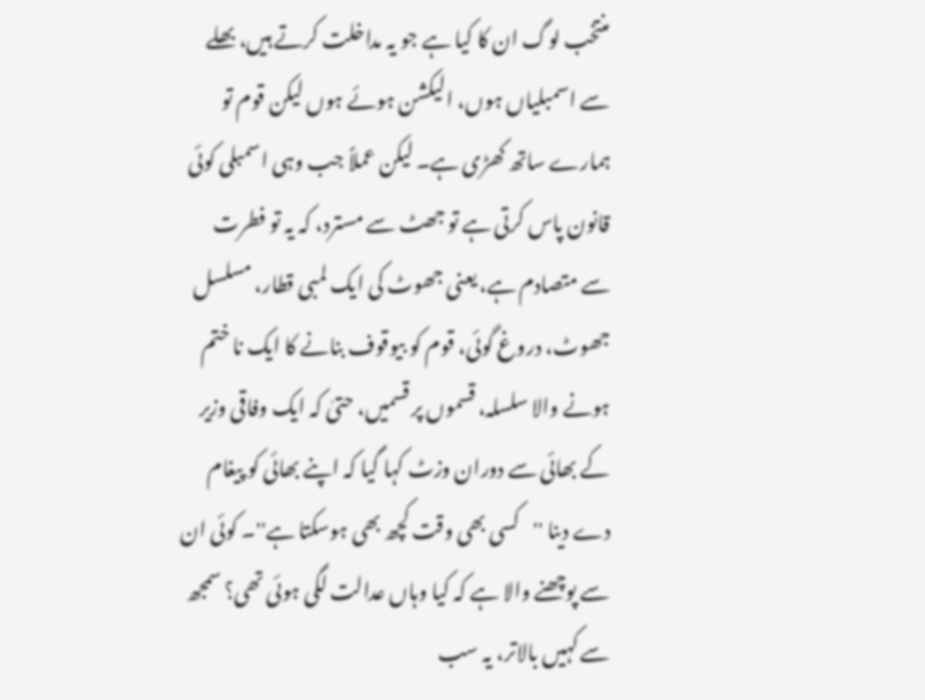منتخب لوگ ان کا کیا ہے جو یہ مداخلت کرتے ہیں، بھلے سے اسمبلیاں ہوں، الیکشن ہوئے ہوں لیکن قوم تو ہمارے ساتھ کھڑی ہے۔ لیکن عملاً جب وہی اسمبلی کوئی قانون پاس کرتی ہے تو جھٹ سے مسترد، کہ یہ تو فطرت سے متصادم ہے، یعنی جھوٹ کی ایک لمبی قطار، مسلسل جھوٹ، دروغ گوئی، قوم کو بیوقوف بنانے کا ایک نا ختم ہونے والا سلسلہ، قسموں پر قسمیں، حتیٰ کہ ایک وفاقی وزیر کے بھائی سے دوران وزٹ کہا گیا کہ اپنے بھائی کو پیغام دے دینا ''کسی بھی وقت کچھ بھی ہوسکتا ہے''۔ کوئی ان سے پوچھنے والا ہے کہ کیا وہاں عدالت لگی ہوئی تھی؟ سمجھ سے کہیں بالاتر، یہ سب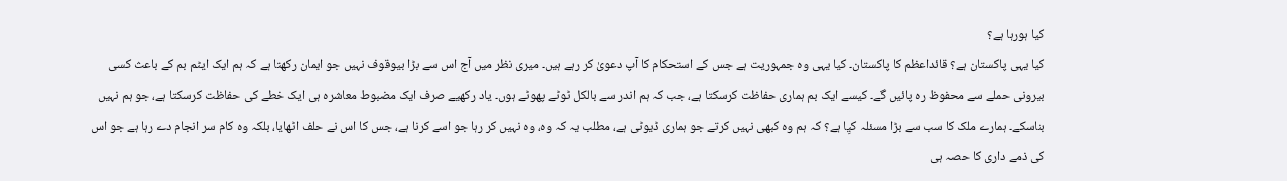کیا ہورہا ہے؟
کیا یہی پاکستان ہے؟ قائداعظم کا پاکستان۔ کیا یہی وہ جمہوریت ہے جس کے استحکام کا آپ دعویٰ کر رہے ہیں۔ میری نظر میں آج اس سے بڑا بیوقوف نہیں جو ایمان رکھتا ہے کہ ہم ایک ایٹم بم کے باعث کسی بیرونی حملے سے محفوظ رہ پائیں گے۔ کیسے ایک بم ہماری حفاظت کرسکتا ہے، جب کہ ہم اندر سے بالکل ٹوٹے پھوٹے ہوں۔ یاد رکھیے صرف ایک مضبوط معاشرہ ہی ایک خطے کی حفاظت کرسکتا ہے، جو ہم نہیں بناسکے۔ ہمارے ملک کا سب سے بڑا مسئلہ کیِا ہے؟ کہ ہم وہ کبھی نہیں کرتے جو ہماری ڈیوٹی ہے، مطلب یہ کہ وہ، وہ نہیں کر رہا جو اسے کرنا ہے، جس کا اس نے حلف اٹھایا، بلکہ وہ کام سر انجام دے رہا ہے جو اس کی ذمے داری کا حصہ ہی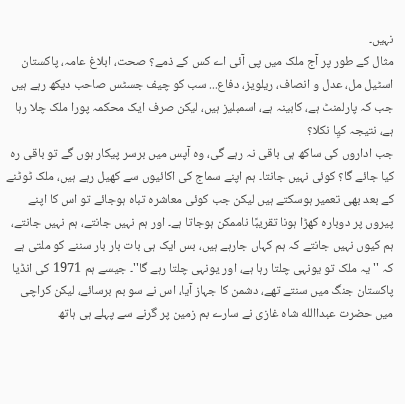نہیں۔
مثال کے طور پر آج ملک میں پی آئی اے کس کے ذمے؟ صحت، ابلاغ عامہ، پاکستان اسٹیل مل، عدل و انصاف، ریلویز، دفاع... سب کو چیف جسٹس صاحب دیکھ رہے ہیں جب کہ پارلمنٹ ہے، کابینہ ہے، اسمبلیز ہیں، لیکن صرف ایک محکمہ پورا ملک چلا رہا ہے، نتیجہ کیِا نکلا؟
جب اداروں کی ساکھ ہی باقی نہ رہے گی، وہ آپس میں برسر پیکار ہوں گے تو باقی رہ کیا جائے گا؟ کوئی نہیں جانتا۔ ہم اپنے سماج کی اکائیوں سے کھیل رہے ہیں، ملک ٹوٹنے کے بعد بھی تعمیر ہوسکتے ہیں لیکن جب کوئی معاشرہ تباہ ہوجائے تو اس کا اپنے پیروں پر دوبارہ کھڑا ہونا تقریبًا ناممکن ہوجاتا ہے۔ اور ہم نہیں جانتے، ہم نہیں جانتے، ہم کیوں نہیں جانتے کہ ہم کہاں جارہے ہیں، بس ایک ہی بات بار بار سننے کو ملتی ہے کہ ''یہ ملک تو یونہی چلتا رہا ہے، اور یونہی چلتا رہے گا''۔ جیسے ہم 1971 کی انڈیا پاکستان جنگ میں سنتے تھے، دشمن کا جہاز آیا، اس نے سو بم برسائے، لیکن کراچی میں حضرت عبداالله شاہ غازی نے سارے بم زمین پر گرنے سے پہلے ہی ہاتھ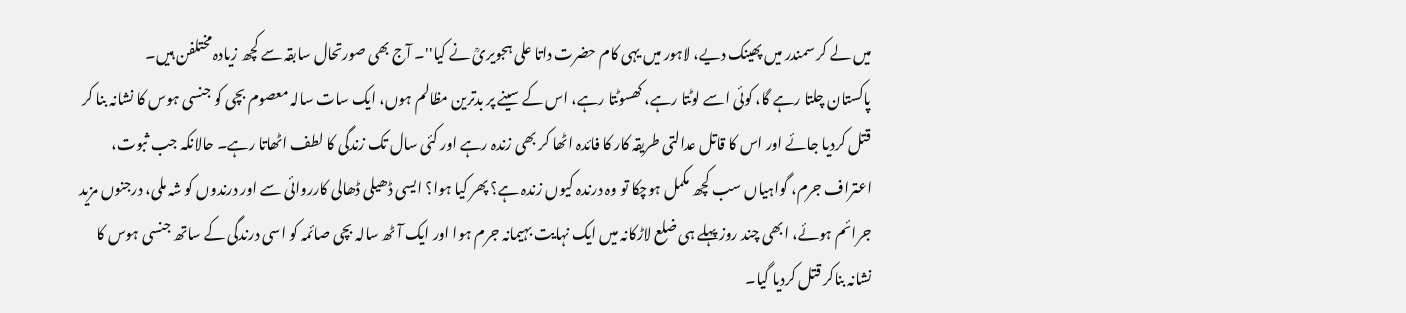میں لے کر سمندر میں پھینک دیے، لاہور میں یہی کام حضرت داتا علی ہجویریؒ نے کیا''۔ آج بھی صورتحال سابقہ سے کچھ زیادہ مختلفن ہیں۔
پاکستان چلتا رہے گا، کوئی اسے لوٹتا رہے، کھسوٹتا رہے، اس کے سینے پر بدترین مظالم ہوں، ایک سات سالہ معصوم بچی کو جنسی ہوس کا نشانہ بنا کر قتل کردیا جائے اور اس کا قاتل عدالتی طریقہ کار کا فائدہ اٹھا کر بھی زندہ رہے اور کئی سال تک زندگی کا لطف اٹھاتا رہے۔ حالانکہ جب ثبوت، اعتراف جرم، گواہیاں سب کچھ مکمل ہوچکا تو وہ درندہ کیوں زندہ ہے؟ پھر کیا ہوا؟ ایسی ڈھیلی ڈھالی کارروائی سے اور درندوں کو شہ ملی، درجنوں مزید جرائم ہوئے، ابھی چند روز پہلے ہی ضلع لاڑکانہ میں ایک نہایت بہیمانہ جرم ہوا اور ایک آٹھ سالہ بچی صائمہ کو اسی درندگی کے ساتھ جنسی ہوس کا نشانہ بناکر قتل کردیا گیا۔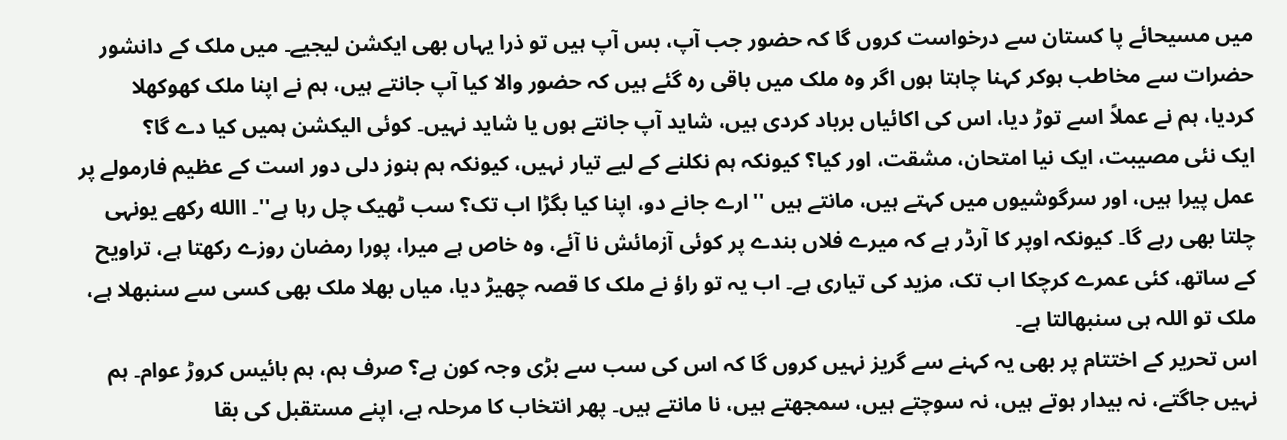میں مسیحائے پا کستان سے درخواست کروں گا کہ حضور جب آپ، بس آپ ہیں تو ذرا یہاں بھی ایکشن لیجیے۔ میں ملک کے دانشور حضرات سے مخاطب ہوکر کہنا چاہتا ہوں اگر وہ ملک میں باقی رہ گئے ہیں کہ حضور والا کیا آپ جانتے ہیں، ہم نے اپنا ملک کھوکھلا کردیا، ہم نے عملاً اسے توڑ دیا، اس کی اکائیاں برباد کردی ہیں، شاید آپ جانتے ہوں یا شاید نہیں۔ کوئی الیکشن ہمیں کیا دے گا؟
ایک نئی مصیبت، ایک نیا امتحان، مشقت، اور کیا؟ کیونکہ ہم نکلنے کے لیے تیار نہیں، کیونکہ ہم ہنوز دلی دور است کے عظیم فارمولے پر عمل پیرا ہیں، اور سرگوشیوں میں کہتے ہیں، مانتے ہیں ''ارے جانے دو، اپنا کیا بگڑا اب تک؟ سب ٹھیک چل رہا ہے''۔ االله رکھے یونہی چلتا بھی رہے گا۔ کیونکہ اوپر کا آرڈر ہے کہ میرے فلاں بندے پر کوئی آزمائش نا آئے، وہ خاص ہے میرا، پورا رمضان روزے رکھتا ہے، تراویح کے ساتھ، کئی عمرے کرچکا اب تک، مزید کی تیاری ہے۔ اب یہ تو راؤ نے ملک کا قصہ چھیڑ دیا، میاں بھلا ملک بھی کسی سے سنبھلا ہے، ملک تو اللہ ہی سنبھالتا ہے۔
اس تحریر کے اختتام پر بھی یہ کہنے سے گریز نہیں کروں گا کہ اس کی سب سے بڑی وجہ کون ہے؟ صرف ہم، ہم بائیس کروڑ عوام۔ ہم نہیں جاگتے، نہ بیدار ہوتے ہیں، نہ سوچتے ہیں، سمجھتے ہیں، نا مانتے ہیں۔ پھر انتخاب کا مرحلہ ہے، اپنے مستقبل کی بقا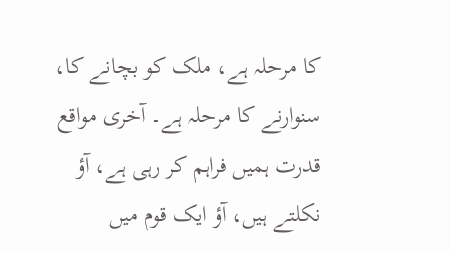کا مرحلہ ہے، ملک کو بچانے کا، سنوارنے کا مرحلہ ہے۔ آخری مواقع قدرت ہمیں فراہم کر رہی ہے، آؤ نکلتے ہیں، آؤ ایک قوم میں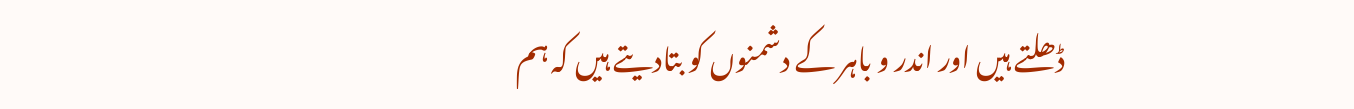ڈھلتے ہیں اور اندر و باہر کے دشمنوں کو بتادیتے ہیں کہ ہم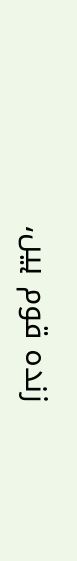زندہ قوم ہیں،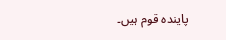پایندہ قوم ہیں۔